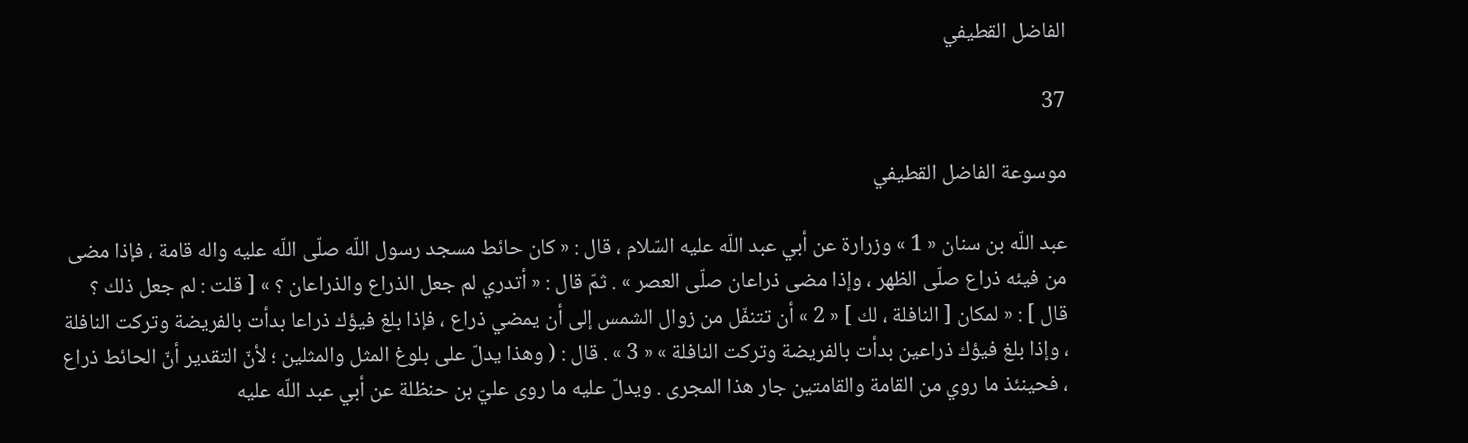الفاضل القطيفي

37

موسوعة الفاضل القطيفي

عبد اللّه بن سنان « 1 » وزرارة عن أبي عبد اللّه عليه السّلام ، قال : « كان حائط مسجد رسول اللّه صلّى اللّه عليه واله قامة ، فإذا مضى من فيئه ذراع صلّى الظهر ، وإذا مضى ذراعان صلّى العصر » . ثمّ قال : « أتدري لم جعل الذراع والذراعان ؟ » [ قلت : لم جعل ذلك ؟ قال ] : « لمكان [ النافلة ، لك ] « 2 » أن تتنفّل من زوال الشمس إلى أن يمضي ذراع ، فإذا بلغ فيؤك ذراعا بدأت بالفريضة وتركت النافلة ، وإذا بلغ فيؤك ذراعين بدأت بالفريضة وتركت النافلة » « 3 » . قال : ( وهذا يدلّ على بلوغ المثل والمثلين ؛ لأنّ التقدير أنّ الحائط ذراع ، فحينئذ ما روي من القامة والقامتين جار هذا المجرى . ويدلّ عليه ما روى عليّ بن حنظلة عن أبي عبد اللّه عليه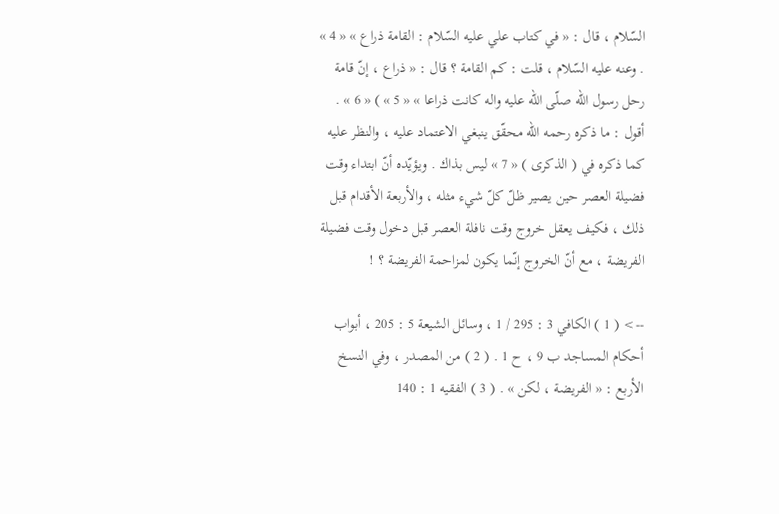السّلام ، قال : « في كتاب علي عليه السّلام : القامة ذراع » « 4 » . وعنه عليه السّلام ، قلت : كم القامة ؟ قال : « ذراع ، إنّ قامة رحل رسول اللّه صلّى اللّه عليه واله كانت ذراعا » « 5 » ) « 6 » . أقول : ما ذكره رحمه اللّه محقّق ينبغي الاعتماد عليه ، والنظر عليه كما ذكره في ( الذكرى ) « 7 » ليس بذاك . ويؤيّده أنّ ابتداء وقت فضيلة العصر حين يصير ظلّ كلّ شيء مثله ، والأربعة الأقدام قبل ذلك ، فكيف يعقل خروج وقت نافلة العصر قبل دخول وقت فضيلة الفريضة ، مع أنّ الخروج إنّما يكون لمزاحمة الفريضة ؟ !

--> ( 1 ) الكافي 3 : 295 / 1 ، وسائل الشيعة 5 : 205 ، أبواب أحكام المساجد ب 9 ، ح 1 . ( 2 ) من المصدر ، وفي النسخ الأربع : « الفريضة ، لكن » . ( 3 ) الفقيه 1 : 140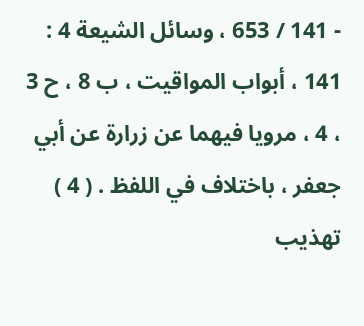- 141 / 653 ، وسائل الشيعة 4 : 141 ، أبواب المواقيت ، ب 8 ، ح 3 ، 4 ، مرويا فيهما عن زرارة عن أبي جعفر ، باختلاف في اللفظ . ( 4 ) تهذيب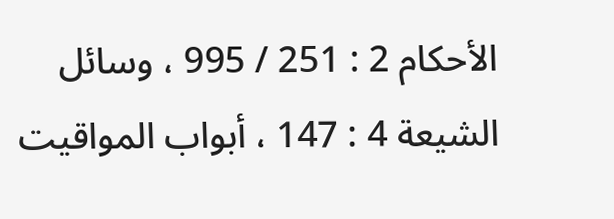الأحكام 2 : 251 / 995 ، وسائل الشيعة 4 : 147 ، أبواب المواقيت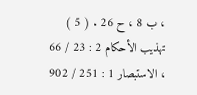، ب 8 ، ح 26 . ( 5 ) تهذيب الأحكام 2 : 23 / 66 ، الاستبصار 1 : 251 / 902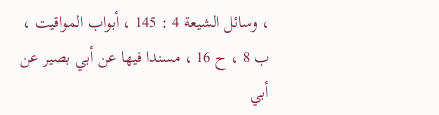، وسائل الشيعة 4 : 145 ، أبواب المواقيت ، ب 8 ، ح 16 ، مسندا فيها عن أبي بصير عن أبي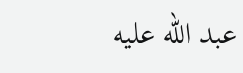عبد اللّه عليه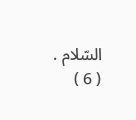السّلام . ( 6 )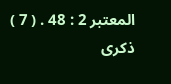المعتبر 2 : 48 . ( 7 ) ذكرى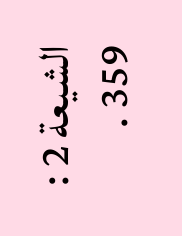الشيعة 2 : 359 .